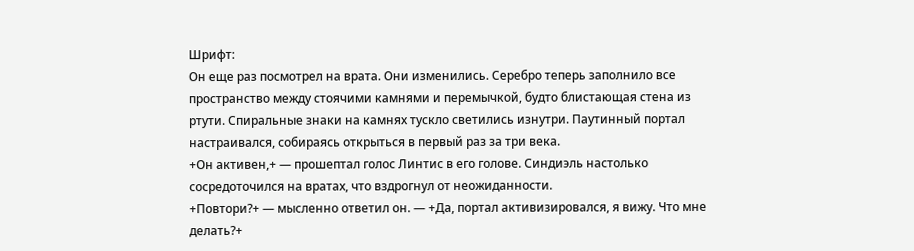Шрифт:
Он еще раз посмотрел на врата. Они изменились. Серебро теперь заполнило все пространство между стоячими камнями и перемычкой, будто блистающая стена из ртути. Спиральные знаки на камнях тускло светились изнутри. Паутинный портал настраивался, собираясь открыться в первый раз за три века.
+Он активен,+ — прошептал голос Линтис в его голове. Синдиэль настолько сосредоточился на вратах, что вздрогнул от неожиданности.
+Повтори?+ — мысленно ответил он. — +Да, портал активизировался, я вижу. Что мне делать?+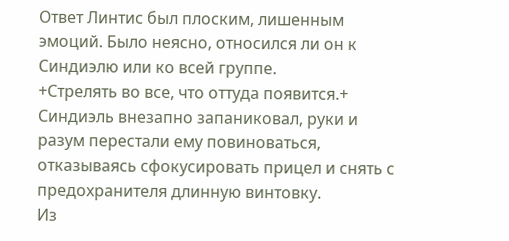Ответ Линтис был плоским, лишенным эмоций. Было неясно, относился ли он к Синдиэлю или ко всей группе.
+Стрелять во все, что оттуда появится.+
Синдиэль внезапно запаниковал, руки и разум перестали ему повиноваться, отказываясь сфокусировать прицел и снять с предохранителя длинную винтовку.
Из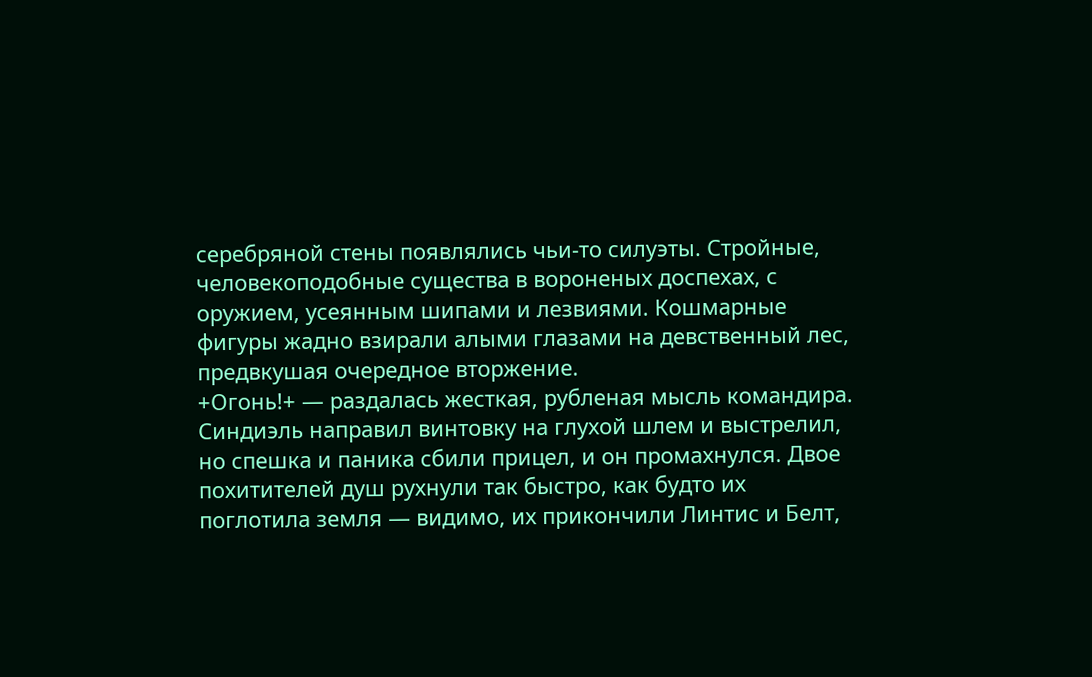серебряной стены появлялись чьи-то силуэты. Стройные, человекоподобные существа в вороненых доспехах, с оружием, усеянным шипами и лезвиями. Кошмарные фигуры жадно взирали алыми глазами на девственный лес, предвкушая очередное вторжение.
+Огонь!+ — раздалась жесткая, рубленая мысль командира. Синдиэль направил винтовку на глухой шлем и выстрелил, но спешка и паника сбили прицел, и он промахнулся. Двое похитителей душ рухнули так быстро, как будто их поглотила земля — видимо, их прикончили Линтис и Белт,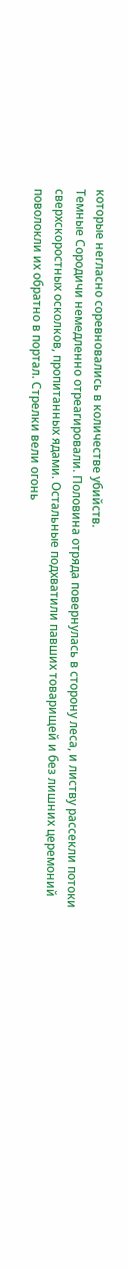которые негласно соревновались в количестве убийств.
Темные Сородичи немедленно отреагировали. Половина отряда повернулась в сторону леса, и листву рассекли потоки сверхскоростных осколков, пропитанных ядами. Остальные подхватили павших товарищей и без лишних церемоний поволокли их обратно в портал. Стрелки вели огонь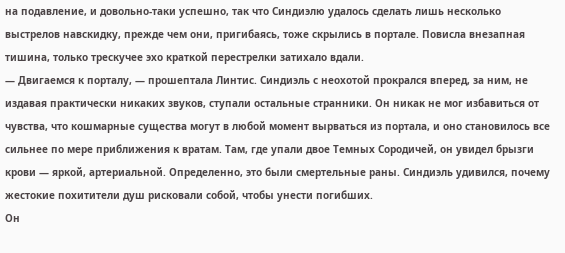на подавление, и довольно-таки успешно, так что Синдиэлю удалось сделать лишь несколько выстрелов навскидку, прежде чем они, пригибаясь, тоже скрылись в портале. Повисла внезапная тишина, только трескучее эхо краткой перестрелки затихало вдали.
— Двигаемся к порталу, — прошептала Линтис. Синдиэль с неохотой прокрался вперед, за ним, не издавая практически никаких звуков, ступали остальные странники. Он никак не мог избавиться от чувства, что кошмарные существа могут в любой момент вырваться из портала, и оно становилось все сильнее по мере приближения к вратам. Там, где упали двое Темных Сородичей, он увидел брызги крови — яркой, артериальной. Определенно, это были смертельные раны. Синдиэль удивился, почему жестокие похитители душ рисковали собой, чтобы унести погибших.
Он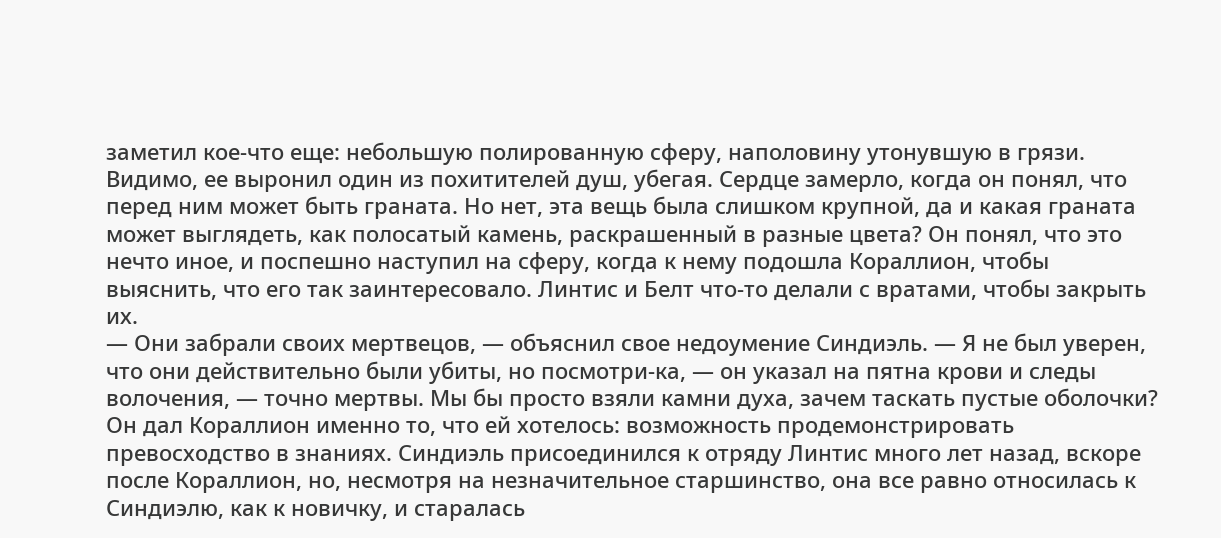заметил кое-что еще: небольшую полированную сферу, наполовину утонувшую в грязи. Видимо, ее выронил один из похитителей душ, убегая. Сердце замерло, когда он понял, что перед ним может быть граната. Но нет, эта вещь была слишком крупной, да и какая граната может выглядеть, как полосатый камень, раскрашенный в разные цвета? Он понял, что это нечто иное, и поспешно наступил на сферу, когда к нему подошла Кораллион, чтобы выяснить, что его так заинтересовало. Линтис и Белт что-то делали с вратами, чтобы закрыть их.
— Они забрали своих мертвецов, — объяснил свое недоумение Синдиэль. — Я не был уверен, что они действительно были убиты, но посмотри-ка, — он указал на пятна крови и следы волочения, — точно мертвы. Мы бы просто взяли камни духа, зачем таскать пустые оболочки?
Он дал Кораллион именно то, что ей хотелось: возможность продемонстрировать превосходство в знаниях. Синдиэль присоединился к отряду Линтис много лет назад, вскоре после Кораллион, но, несмотря на незначительное старшинство, она все равно относилась к Синдиэлю, как к новичку, и старалась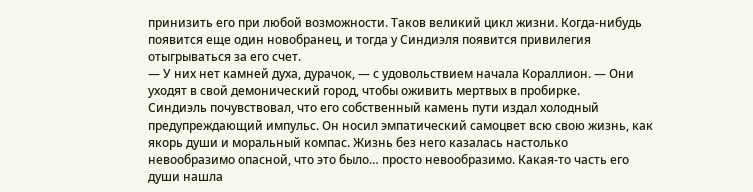принизить его при любой возможности. Таков великий цикл жизни. Когда-нибудь появится еще один новобранец, и тогда у Синдиэля появится привилегия отыгрываться за его счет.
— У них нет камней духа, дурачок, — с удовольствием начала Кораллион. — Они уходят в свой демонический город, чтобы оживить мертвых в пробирке.
Синдиэль почувствовал, что его собственный камень пути издал холодный предупреждающий импульс. Он носил эмпатический самоцвет всю свою жизнь, как якорь души и моральный компас. Жизнь без него казалась настолько невообразимо опасной, что это было… просто невообразимо. Какая-то часть его души нашла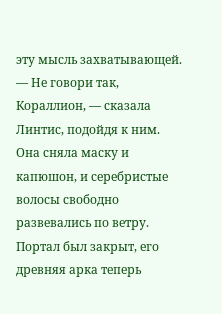эту мысль захватывающей.
— Не говори так, Кораллион, — сказала Линтис, подойдя к ним. Она сняла маску и капюшон, и серебристые волосы свободно развевались по ветру. Портал был закрыт, его древняя арка теперь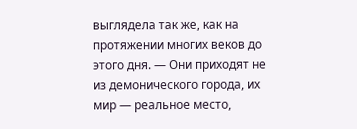выглядела так же, как на протяжении многих веков до этого дня. — Они приходят не из демонического города, их мир — реальное место,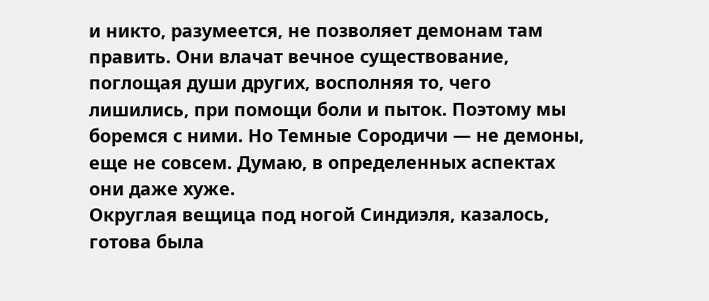и никто, разумеется, не позволяет демонам там править. Они влачат вечное существование, поглощая души других, восполняя то, чего лишились, при помощи боли и пыток. Поэтому мы боремся с ними. Но Темные Сородичи — не демоны, еще не совсем. Думаю, в определенных аспектах они даже хуже.
Округлая вещица под ногой Синдиэля, казалось, готова была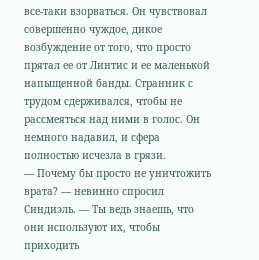все-таки взорваться. Он чувствовал совершенно чуждое, дикое возбуждение от того, что просто прятал ее от Линтис и ее маленькой напыщенной банды. Странник с трудом сдерживался, чтобы не рассмеяться над ними в голос. Он немного надавил, и сфера полностью исчезла в грязи.
— Почему бы просто не уничтожить врата? — невинно спросил Синдиэль. — Ты ведь знаешь, что они используют их, чтобы приходить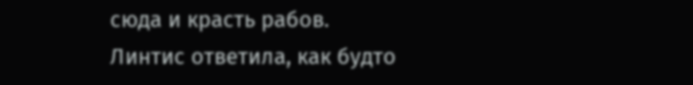сюда и красть рабов.
Линтис ответила, как будто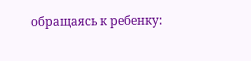обращаясь к ребенку: